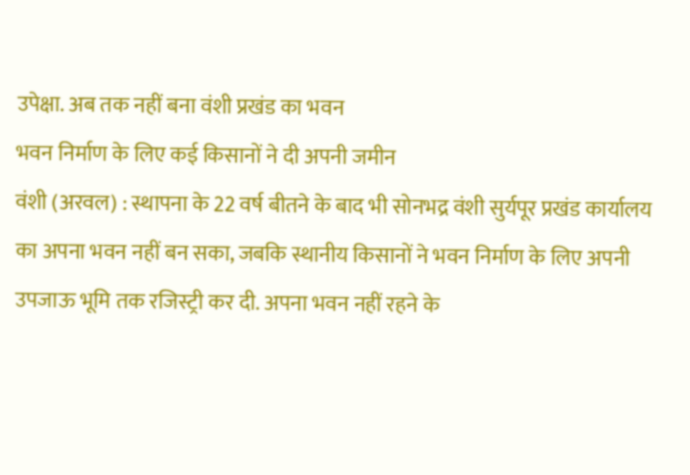उपेक्षा. अब तक नहीं बना वंशी प्रखंड का भवन
भवन निर्माण के लिए कई किसानों ने दी अपनी जमीन
वंशी (अरवल) : स्थापना के 22 वर्ष बीतने के बाद भी सोनभद्र वंशी सुर्यपूर प्रखंड कार्यालय का अपना भवन नहीं बन सका, जबकि स्थानीय किसानों ने भवन निर्माण के लिए अपनी उपजाऊ भूमि तक रजिस्ट्री कर दी. अपना भवन नहीं रहने के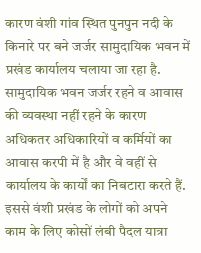कारण वंशी गांव स्थित पुनपुन नदी के किनारे पर बने जर्जर सामुदायिक भवन में प्रखंड कार्यालय चलाया जा रहा है. सामुदायिक भवन जर्जर रहने व आवास की व्यवस्था नहीं रहने के कारण अधिकतर अधिकारियों व कर्मियों का आवास करपी में है और वे वहीं से कार्यालय के कार्यों का निबटारा करते हैं. इससे वंशी प्रखंड के लोगों को अपने काम के लिए कोसों लंबी पैदल यात्रा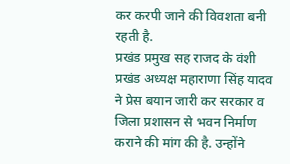कर करपी जाने की विवशता बनी रहती है.
प्रखंड प्रमुख सह राजद के वंशी प्रखंड अध्यक्ष महाराणा सिंह यादव ने प्रेस बयान जारी कर सरकार व जिला प्रशासन से भवन निर्माण कराने की मांग की है. उन्होंने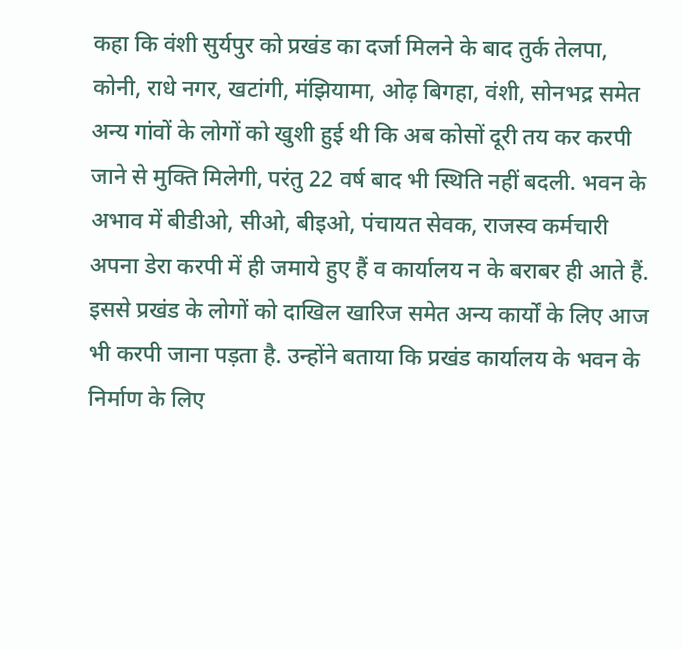कहा कि वंशी सुर्यपुर को प्रखंड का दर्जा मिलने के बाद तुर्क तेलपा, कोनी, राधे नगर, खटांगी, मंझियामा, ओढ़ बिगहा, वंशी, सोनभद्र समेत अन्य गांवों के लोगों को खुशी हुई थी कि अब कोसों दूरी तय कर करपी जाने से मुक्ति मिलेगी, परंतु 22 वर्ष बाद भी स्थिति नहीं बदली. भवन के अभाव में बीडीओ, सीओ, बीइओ, पंचायत सेवक, राजस्व कर्मचारी अपना डेरा करपी में ही जमाये हुए हैं व कार्यालय न के बराबर ही आते हैं. इससे प्रखंड के लोगों को दाखिल खारिज समेत अन्य कार्यों के लिए आज भी करपी जाना पड़ता है. उन्होंने बताया कि प्रखंड कार्यालय के भवन के निर्माण के लिए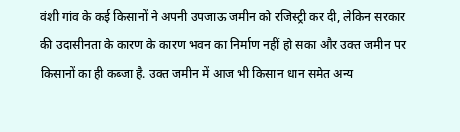वंशी गांव के कई किसानों ने अपनी उपजाऊ जमीन को रजिस्ट्री कर दी, लेकिन सरकार की उदासीनता के कारण के कारण भवन का निर्माण नहीं हो सका और उक्त जमीन पर किसानों का ही कब्जा है. उक्त जमीन में आज भी किसान धान समेत अन्य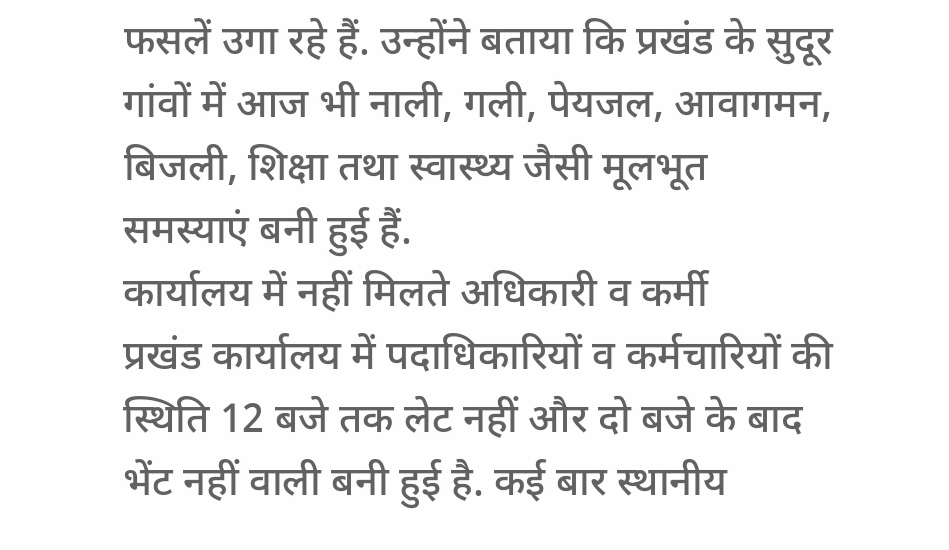फसलें उगा रहे हैं. उन्होंने बताया कि प्रखंड के सुदूर गांवों में आज भी नाली, गली, पेयजल, आवागमन, बिजली, शिक्षा तथा स्वास्थ्य जैसी मूलभूत समस्याएं बनी हुई हैं.
कार्यालय में नहीं मिलते अधिकारी व कर्मी
प्रखंड कार्यालय में पदाधिकारियों व कर्मचारियों की स्थिति 12 बजे तक लेट नहीं और दो बजे के बाद भेंट नहीं वाली बनी हुई है. कई बार स्थानीय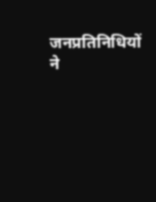जनप्रतिनिधियों ने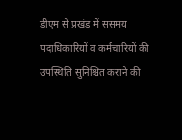डीएम से प्रखंड में ससमय पदाधिकारियों व कर्मचारियों की उपस्थिति सुनिश्चित कराने की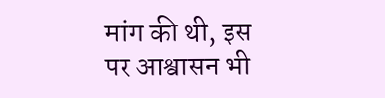मांग की थी, इस पर आश्वासन भी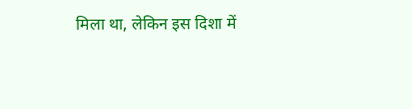मिला था, लेकिन इस दिशा में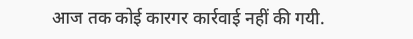आज तक कोई कारगर कार्रवाई नहीं की गयी.